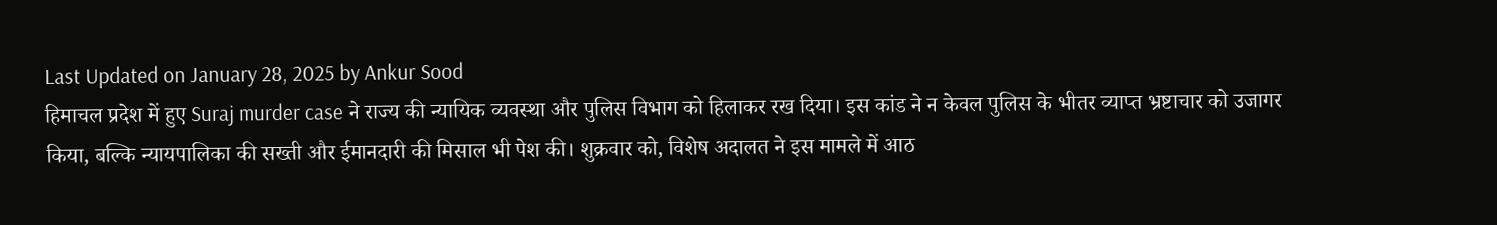Last Updated on January 28, 2025 by Ankur Sood
हिमाचल प्रदेश में हुए Suraj murder case ने राज्य की न्यायिक व्यवस्था और पुलिस विभाग को हिलाकर रख दिया। इस कांड ने न केवल पुलिस के भीतर व्याप्त भ्रष्टाचार को उजागर किया, बल्कि न्यायपालिका की सख्ती और ईमानदारी की मिसाल भी पेश की। शुक्रवार को, विशेष अदालत ने इस मामले में आठ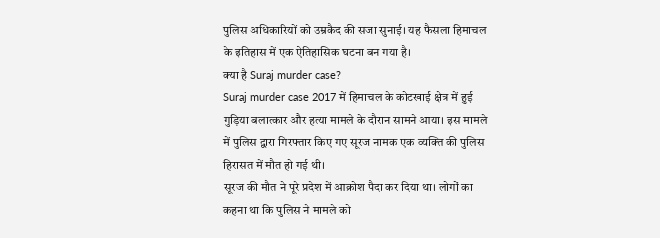पुलिस अधिकारियों को उम्रकैद की सजा सुनाई। यह फैसला हिमाचल के इतिहास में एक ऐतिहासिक घटना बन गया है।
क्या है Suraj murder case?
Suraj murder case 2017 में हिमाचल के कोटखाई क्षेत्र में हुई गुड़िया बलात्कार और हत्या मामले के दौरान सामने आया। इस मामले में पुलिस द्वारा गिरफ्तार किए गए सूरज नामक एक व्यक्ति की पुलिस हिरासत में मौत हो गई थी।
सूरज की मौत ने पूरे प्रदेश में आक्रोश पैदा कर दिया था। लोगों का कहना था कि पुलिस ने मामले को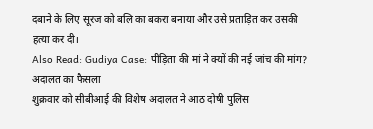दबाने के लिए सूरज को बलि का बकरा बनाया और उसे प्रताड़ित कर उसकी हत्या कर दी।
Also Read: Gudiya Case: पीड़िता की मां ने क्यों की नई जांच की मांग?
अदालत का फैसला
शुक्रवार को सीबीआई की विशेष अदालत ने आठ दोषी पुलिस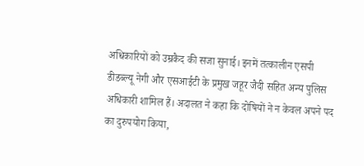अधिकारियों को उम्रकैद की सजा सुनाई। इनमें तत्कालीन एसपी डीडब्ल्यू नेगी और एसआईटी के प्रमुख जहूर जैदी सहित अन्य पुलिस अधिकारी शामिल हैं। अदालत ने कहा कि दोषियों ने न केवल अपने पद का दुरुपयोग किया,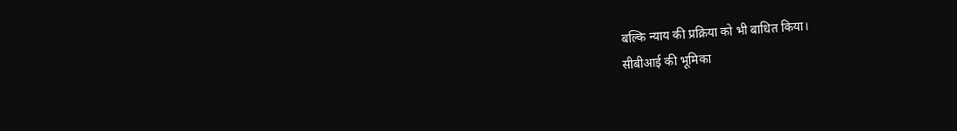बल्कि न्याय की प्रक्रिया को भी बाधित किया।
सीबीआई की भूमिका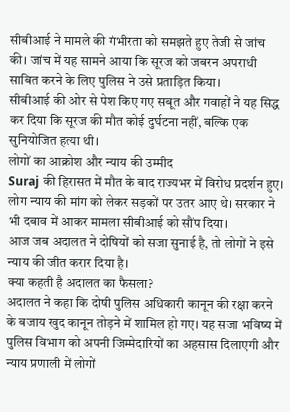सीबीआई ने मामले की गंभीरता को समझते हुए तेजी से जांच की। जांच में यह सामने आया कि सूरज को जबरन अपराधी साबित करने के लिए पुलिस ने उसे प्रताड़ित किया।
सीबीआई की ओर से पेश किए गए सबूत और गवाहों ने यह सिद्ध कर दिया कि सूरज की मौत कोई दुर्घटना नहीं, बल्कि एक सुनियोजित हत्या थी।
लोगों का आक्रोश और न्याय की उम्मीद
Suraj की हिरासत में मौत के बाद राज्यभर में विरोध प्रदर्शन हुए। लोग न्याय की मांग को लेकर सड़कों पर उतर आए थे। सरकार ने भी दबाव में आकर मामला सीबीआई को सौंप दिया।
आज जब अदालत ने दोषियों को सजा सुनाई है, तो लोगों ने इसे न्याय की जीत करार दिया है।
क्या कहती है अदालत का फैसला?
अदालत ने कहा कि दोषी पुलिस अधिकारी कानून की रक्षा करने के बजाय खुद कानून तोड़ने में शामिल हो गए। यह सजा भविष्य में पुलिस विभाग को अपनी जिम्मेदारियों का अहसास दिलाएगी और न्याय प्रणाली में लोगों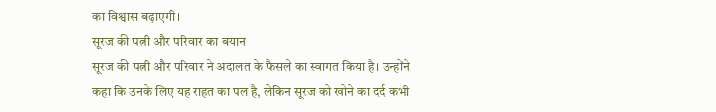का विश्वास बढ़ाएगी।
सूरज की पत्नी और परिवार का बयान
सूरज की पत्नी और परिवार ने अदालत के फैसले का स्वागत किया है। उन्होंने कहा कि उनके लिए यह राहत का पल है, लेकिन सूरज को खोने का दर्द कभी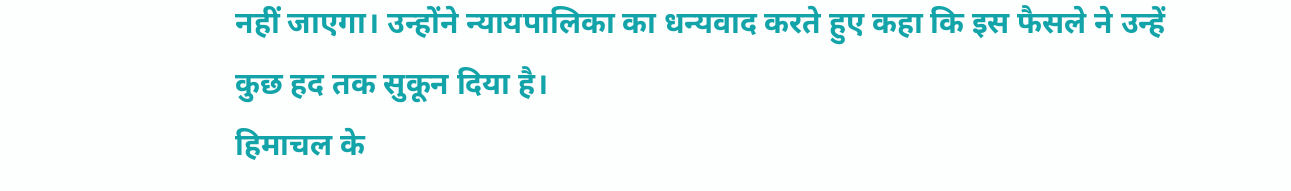नहीं जाएगा। उन्होंने न्यायपालिका का धन्यवाद करते हुए कहा कि इस फैसले ने उन्हें कुछ हद तक सुकून दिया है।
हिमाचल के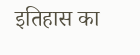इतिहास का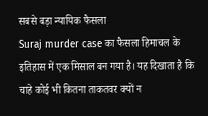सबसे बड़ा न्यायिक फैसला
Suraj murder case का फैसला हिमाचल के इतिहास में एक मिसाल बन गया है। यह दिखाता है कि चाहे कोई भी कितना ताकतवर क्यों न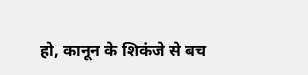हो, कानून के शिकंजे से बच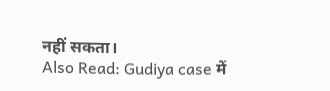नहीं सकता।
Also Read: Gudiya case में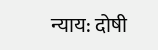न्याय: दोषी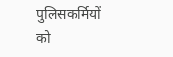पुलिसकर्मियों को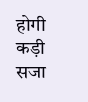होगी कड़ी सजा